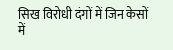सिख विरोधी दंगों में जिन केसों में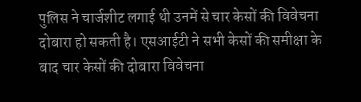पुलिस ने चार्जशीट लगाई थी उनमें से चार केसों की विवेचना दोबारा हो सकती है। एसआईटी ने सभी केसों की समीक्षा के बाद चार केसों की दोबारा विवेचना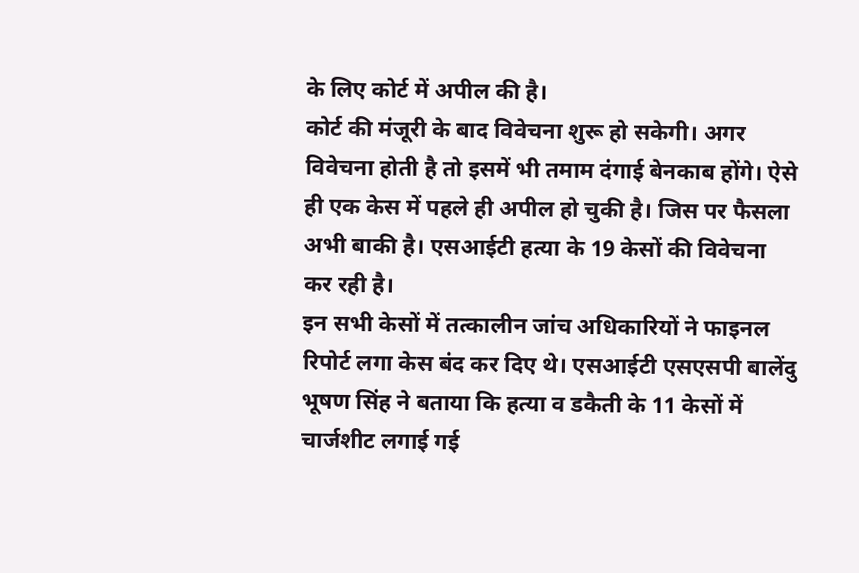के लिए कोर्ट में अपील की है।
कोर्ट की मंजूरी के बाद विवेचना शुरू हो सकेगी। अगर विवेचना होती है तो इसमें भी तमाम दंगाई बेनकाब होंगे। ऐसे ही एक केस में पहले ही अपील हो चुकी है। जिस पर फैसला अभी बाकी है। एसआईटी हत्या के 19 केसों की विवेचना कर रही है।
इन सभी केसों में तत्कालीन जांच अधिकारियों ने फाइनल रिपोर्ट लगा केस बंद कर दिए थे। एसआईटी एसएसपी बालेंदु भूषण सिंह ने बताया कि हत्या व डकैती के 11 केसों में चार्जशीट लगाई गई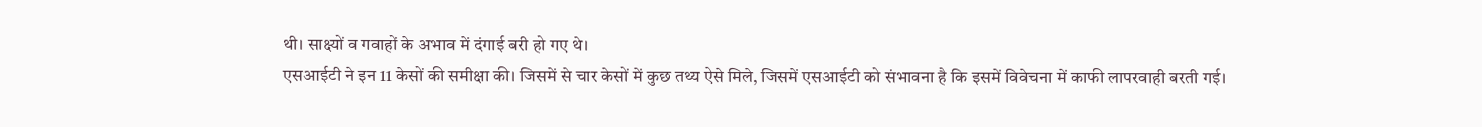थी। साक्ष्यों व गवाहों के अभाव में दंगाई बरी हो गए थे।
एसआईटी ने इन 11 केसों की समीक्षा की। जिसमें से चार केसों में कुछ तथ्य ऐसे मिले, जिसमें एसआईटी को संभावना है कि इसमें विवेचना में काफी लापरवाही बरती गई।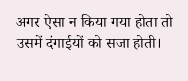अगर ऐसा न किया गया होता तो उसमें दंगाईयों को सजा होती।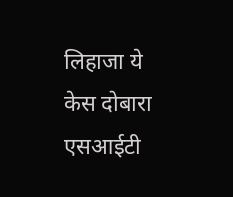लिहाजा ये केस दोबारा एसआईटी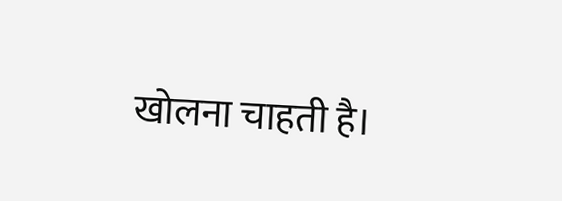खोलना चाहती है।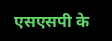एसएसपी के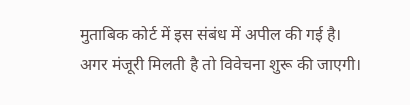मुताबिक कोर्ट में इस संबंध में अपील की गई है। अगर मंजूरी मिलती है तो विवेचना शुरू की जाएगी।